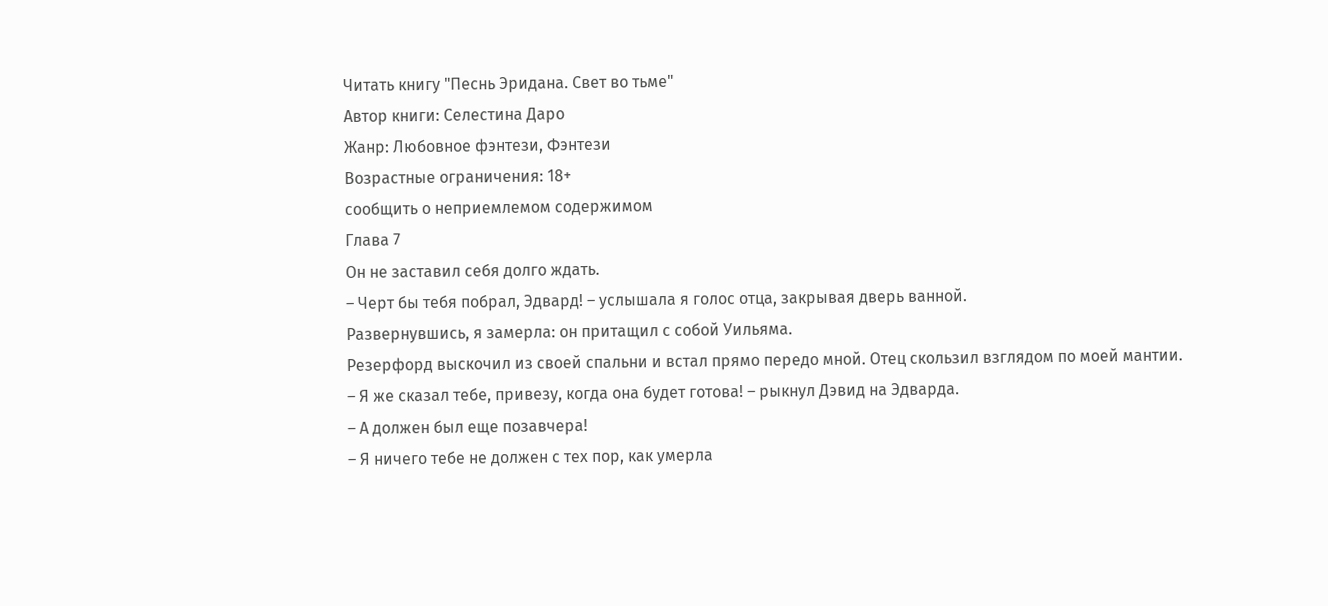Читать книгу "Песнь Эридана. Свет во тьме"
Автор книги: Селестина Даро
Жанр: Любовное фэнтези, Фэнтези
Возрастные ограничения: 18+
сообщить о неприемлемом содержимом
Глава 7
Он не заставил себя долго ждать.
– Черт бы тебя побрал, Эдвард! – услышала я голос отца, закрывая дверь ванной.
Развернувшись, я замерла: он притащил с собой Уильяма.
Резерфорд выскочил из своей спальни и встал прямо передо мной. Отец скользил взглядом по моей мантии.
– Я же сказал тебе, привезу, когда она будет готова! – рыкнул Дэвид на Эдварда.
– А должен был еще позавчера!
– Я ничего тебе не должен с тех пор, как умерла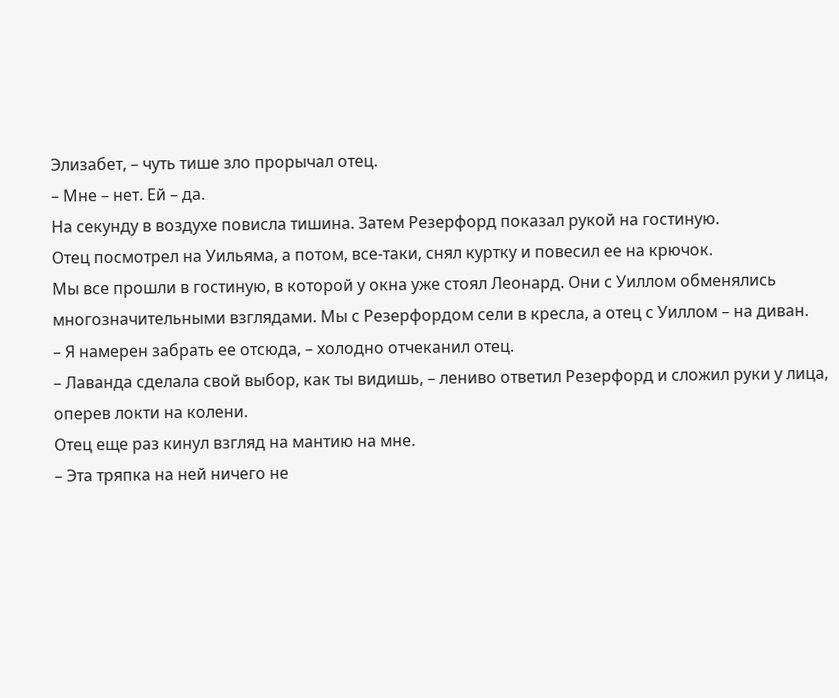Элизабет, – чуть тише зло прорычал отец.
– Мне – нет. Ей – да.
На секунду в воздухе повисла тишина. Затем Резерфорд показал рукой на гостиную.
Отец посмотрел на Уильяма, а потом, все-таки, снял куртку и повесил ее на крючок.
Мы все прошли в гостиную, в которой у окна уже стоял Леонард. Они с Уиллом обменялись многозначительными взглядами. Мы с Резерфордом сели в кресла, а отец с Уиллом – на диван.
– Я намерен забрать ее отсюда, – холодно отчеканил отец.
– Лаванда сделала свой выбор, как ты видишь, – лениво ответил Резерфорд и сложил руки у лица, оперев локти на колени.
Отец еще раз кинул взгляд на мантию на мне.
– Эта тряпка на ней ничего не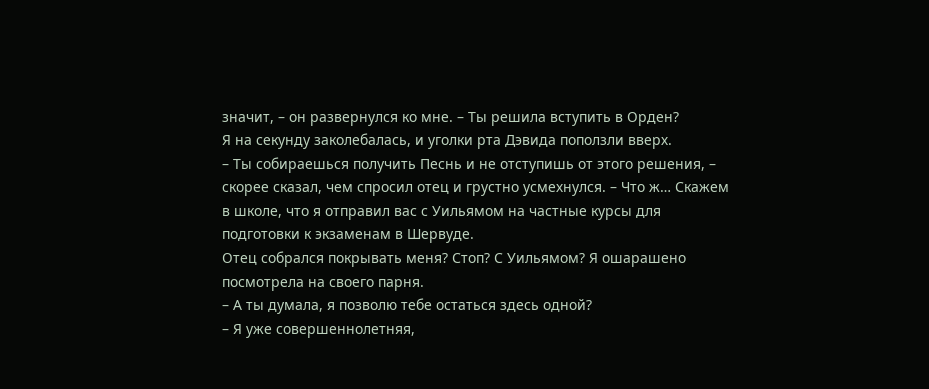значит, – он развернулся ко мне. – Ты решила вступить в Орден?
Я на секунду заколебалась, и уголки рта Дэвида поползли вверх.
– Ты собираешься получить Песнь и не отступишь от этого решения, – скорее сказал, чем спросил отец и грустно усмехнулся. – Что ж… Скажем в школе, что я отправил вас с Уильямом на частные курсы для подготовки к экзаменам в Шервуде.
Отец собрался покрывать меня? Стоп? С Уильямом? Я ошарашено посмотрела на своего парня.
– А ты думала, я позволю тебе остаться здесь одной?
– Я уже совершеннолетняя,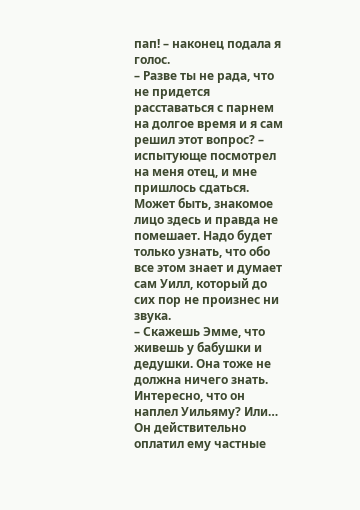пап! – наконец подала я голос.
– Разве ты не рада, что не придется расставаться с парнем на долгое время и я сам решил этот вопрос? – испытующе посмотрел на меня отец, и мне пришлось сдаться.
Может быть, знакомое лицо здесь и правда не помешает. Надо будет только узнать, что обо все этом знает и думает сам Уилл, который до сих пор не произнес ни звука.
– Скажешь Эмме, что живешь у бабушки и дедушки. Она тоже не должна ничего знать.
Интересно, что он наплел Уильяму? Или… Он действительно оплатил ему частные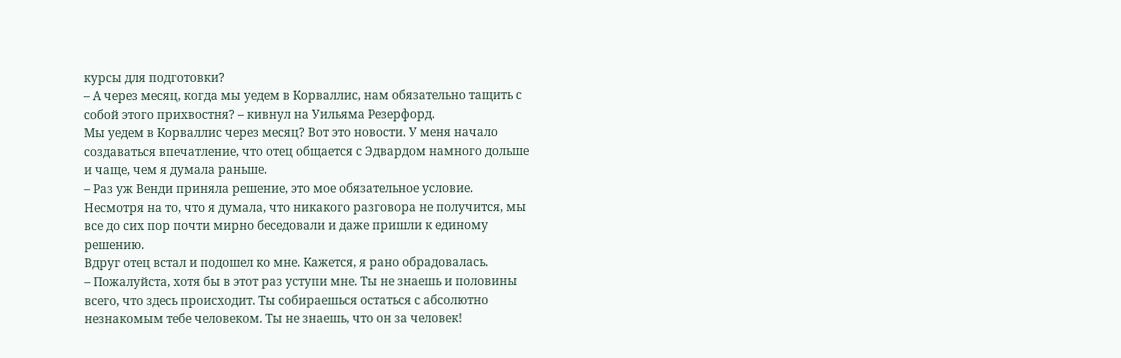курсы для подготовки?
– А через месяц, когда мы уедем в Корваллис, нам обязательно тащить с собой этого прихвостня? – кивнул на Уильяма Резерфорд.
Мы уедем в Корваллис через месяц? Вот это новости. У меня начало создаваться впечатление, что отец общается с Эдвардом намного дольше и чаще, чем я думала раньше.
– Раз уж Венди приняла решение, это мое обязательное условие.
Несмотря на то, что я думала, что никакого разговора не получится, мы все до сих пор почти мирно беседовали и даже пришли к единому решению.
Вдруг отец встал и подошел ко мне. Кажется, я рано обрадовалась.
– Пожалуйста, хотя бы в этот раз уступи мне. Ты не знаешь и половины всего, что здесь происходит. Ты собираешься остаться с абсолютно незнакомым тебе человеком. Ты не знаешь, что он за человек!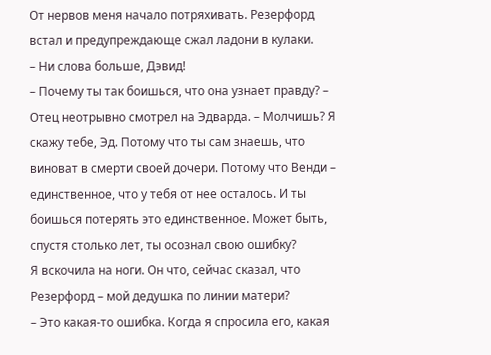От нервов меня начало потряхивать. Резерфорд встал и предупреждающе сжал ладони в кулаки.
– Ни слова больше, Дэвид!
– Почему ты так боишься, что она узнает правду? – Отец неотрывно смотрел на Эдварда. – Молчишь? Я скажу тебе, Эд. Потому что ты сам знаешь, что виноват в смерти своей дочери. Потому что Венди – единственное, что у тебя от нее осталось. И ты боишься потерять это единственное. Может быть, спустя столько лет, ты осознал свою ошибку?
Я вскочила на ноги. Он что, сейчас сказал, что Резерфорд – мой дедушка по линии матери?
– Это какая-то ошибка. Когда я спросила его, какая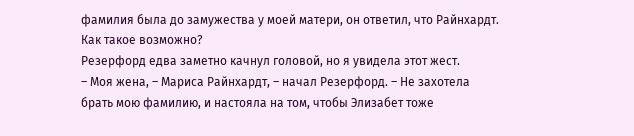фамилия была до замужества у моей матери, он ответил, что Райнхардт. Как такое возможно?
Резерфорд едва заметно качнул головой, но я увидела этот жест.
– Моя жена, – Мариса Райнхардт, – начал Резерфорд. – Не захотела брать мою фамилию, и настояла на том, чтобы Элизабет тоже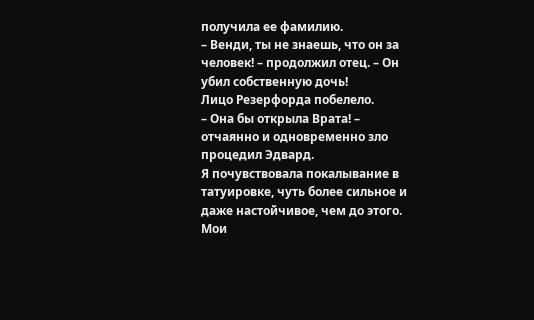получила ее фамилию.
– Венди, ты не знаешь, что он за человек! – продолжил отец. – Он убил собственную дочь!
Лицо Резерфорда побелело.
– Она бы открыла Врата! – отчаянно и одновременно зло процедил Эдвард.
Я почувствовала покалывание в татуировке, чуть более сильное и даже настойчивое, чем до этого. Мои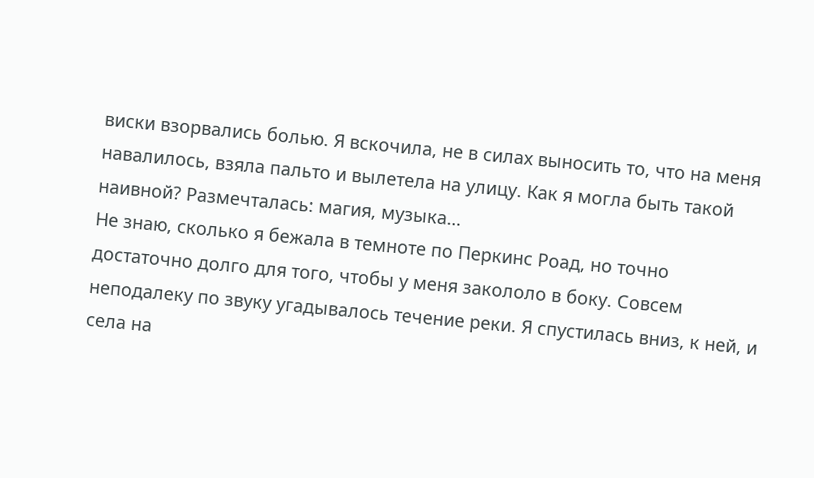виски взорвались болью. Я вскочила, не в силах выносить то, что на меня навалилось, взяла пальто и вылетела на улицу. Как я могла быть такой наивной? Размечталась: магия, музыка…
Не знаю, сколько я бежала в темноте по Перкинс Роад, но точно достаточно долго для того, чтобы у меня закололо в боку. Совсем неподалеку по звуку угадывалось течение реки. Я спустилась вниз, к ней, и села на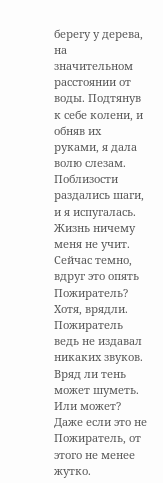берегу у дерева, на значительном расстоянии от воды. Подтянув к себе колени, и обняв их руками, я дала волю слезам.
Поблизости раздались шаги, и я испугалась. Жизнь ничему меня не учит. Сейчас темно, вдруг это опять Пожиратель? Хотя, врядли. Пожиратель ведь не издавал никаких звуков. Вряд ли тень может шуметь. Или может? Даже если это не Пожиратель, от этого не менее жутко.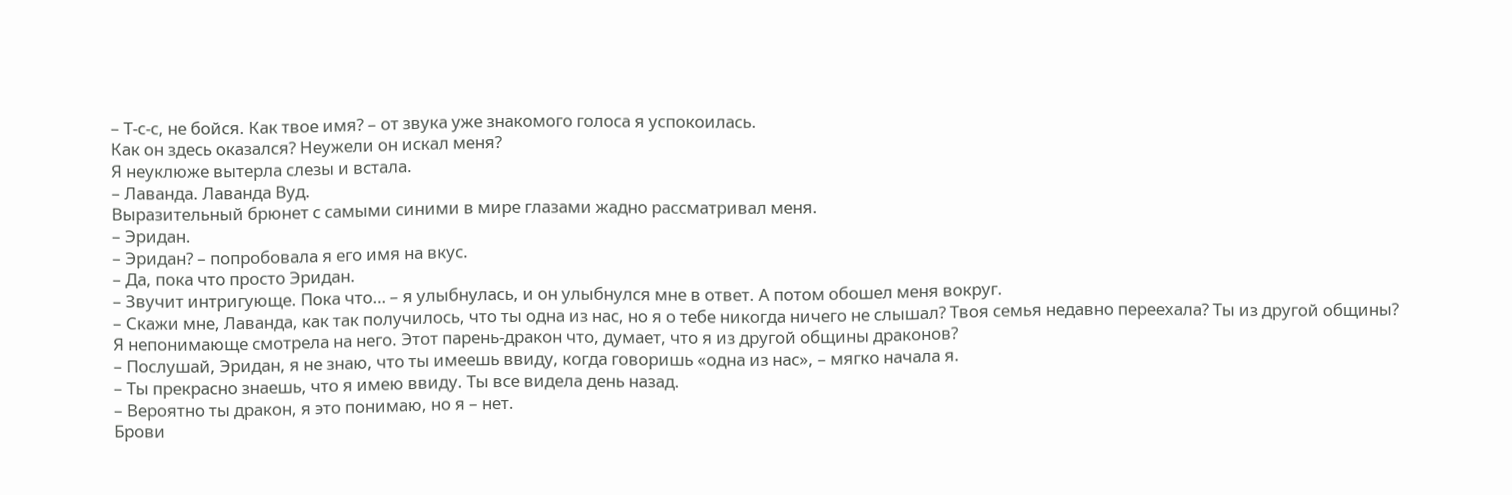– Т-с-с, не бойся. Как твое имя? – от звука уже знакомого голоса я успокоилась.
Как он здесь оказался? Неужели он искал меня?
Я неуклюже вытерла слезы и встала.
– Лаванда. Лаванда Вуд.
Выразительный брюнет с самыми синими в мире глазами жадно рассматривал меня.
– Эридан.
– Эридан? – попробовала я его имя на вкус.
– Да, пока что просто Эридан.
– Звучит интригующе. Пока что… – я улыбнулась, и он улыбнулся мне в ответ. А потом обошел меня вокруг.
– Скажи мне, Лаванда, как так получилось, что ты одна из нас, но я о тебе никогда ничего не слышал? Твоя семья недавно переехала? Ты из другой общины?
Я непонимающе смотрела на него. Этот парень-дракон что, думает, что я из другой общины драконов?
– Послушай, Эридан, я не знаю, что ты имеешь ввиду, когда говоришь «одна из нас», – мягко начала я.
– Ты прекрасно знаешь, что я имею ввиду. Ты все видела день назад.
– Вероятно ты дракон, я это понимаю, но я – нет.
Брови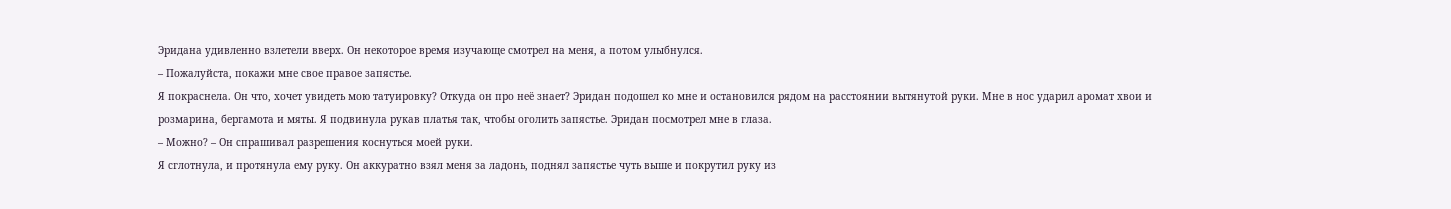Эридана удивленно взлетели вверх. Он некоторое время изучающе смотрел на меня, а потом улыбнулся.
– Пожалуйста, покажи мне свое правое запястье.
Я покраснела. Он что, хочет увидеть мою татуировку? Откуда он про неё знает? Эридан подошел ко мне и остановился рядом на расстоянии вытянутой руки. Мне в нос ударил аромат хвои и розмарина, бергамота и мяты. Я подвинула рукав платья так, чтобы оголить запястье. Эридан посмотрел мне в глаза.
– Можно? – Он спрашивал разрешения коснуться моей руки.
Я сглотнула, и протянула ему руку. Он аккуратно взял меня за ладонь, поднял запястье чуть выше и покрутил руку из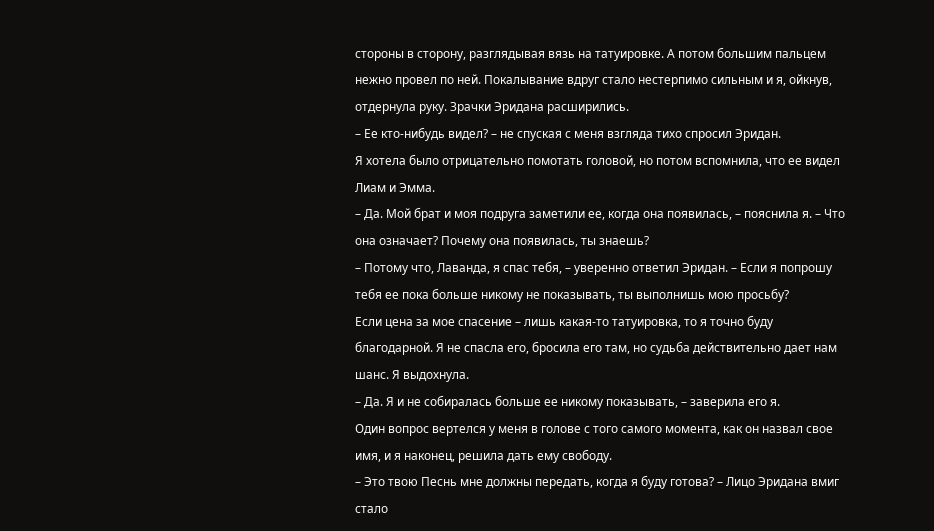стороны в сторону, разглядывая вязь на татуировке. А потом большим пальцем нежно провел по ней. Покалывание вдруг стало нестерпимо сильным и я, ойкнув, отдернула руку. Зрачки Эридана расширились.
– Ее кто-нибудь видел? – не спуская с меня взгляда тихо спросил Эридан.
Я хотела было отрицательно помотать головой, но потом вспомнила, что ее видел Лиам и Эмма.
– Да. Мой брат и моя подруга заметили ее, когда она появилась, – пояснила я. – Что она означает? Почему она появилась, ты знаешь?
– Потому что, Лаванда, я спас тебя, – уверенно ответил Эридан. – Если я попрошу тебя ее пока больше никому не показывать, ты выполнишь мою просьбу?
Если цена за мое спасение – лишь какая-то татуировка, то я точно буду благодарной. Я не спасла его, бросила его там, но судьба действительно дает нам шанс. Я выдохнула.
– Да. Я и не собиралась больше ее никому показывать, – заверила его я.
Один вопрос вертелся у меня в голове с того самого момента, как он назвал свое имя, и я наконец, решила дать ему свободу.
– Это твою Песнь мне должны передать, когда я буду готова? – Лицо Эридана вмиг стало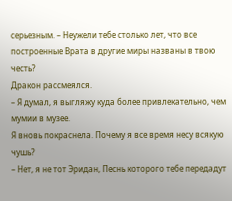серьезным. – Неужели тебе столько лет, что все построенные Врата в другие миры названы в твою честь?
Дракон рассмеялся.
– Я думал, я выгляжу куда более привлекательно, чем мумии в музее.
Я вновь покраснела. Почему я все время несу всякую чушь?
– Нет, я не тот Эридан, Песнь которого тебе передадут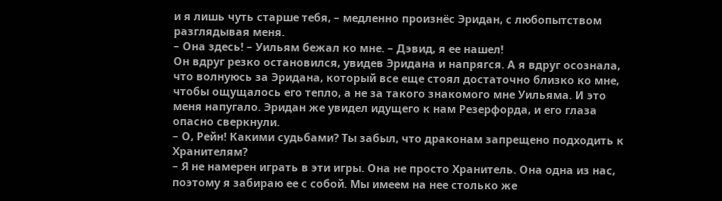и я лишь чуть старше тебя, – медленно произнёс Эридан, с любопытством разглядывая меня.
– Она здесь! – Уильям бежал ко мне. – Дэвид, я ее нашел!
Он вдруг резко остановился, увидев Эридана и напрягся. А я вдруг осознала, что волнуюсь за Эридана, который все еще стоял достаточно близко ко мне, чтобы ощущалось его тепло, а не за такого знакомого мне Уильяма. И это меня напугало. Эридан же увидел идущего к нам Резерфорда, и его глаза опасно сверкнули.
– О, Рейн! Какими судьбами? Ты забыл, что драконам запрещено подходить к Хранителям?
– Я не намерен играть в эти игры. Она не просто Хранитель. Она одна из нас, поэтому я забираю ее с собой. Мы имеем на нее столько же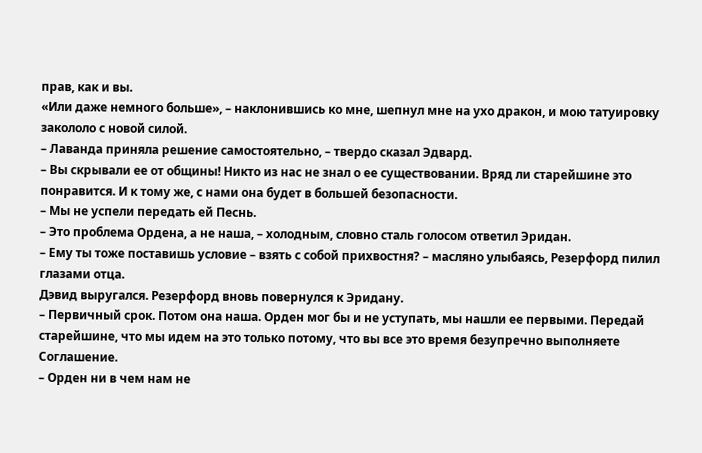прав, как и вы.
«Или даже немного больше», – наклонившись ко мне, шепнул мне на ухо дракон, и мою татуировку закололо с новой силой.
– Лаванда приняла решение самостоятельно, – твердо сказал Эдвард.
– Вы скрывали ее от общины! Никто из нас не знал о ее существовании. Вряд ли старейшине это понравится. И к тому же, с нами она будет в большей безопасности.
– Мы не успели передать ей Песнь.
– Это проблема Ордена, а не наша, – холодным, словно сталь голосом ответил Эридан.
– Ему ты тоже поставишь условие – взять с собой прихвостня? – масляно улыбаясь, Резерфорд пилил глазами отца.
Дэвид выругался. Резерфорд вновь повернулся к Эридану.
– Первичный срок. Потом она наша. Орден мог бы и не уступать, мы нашли ее первыми. Передай старейшине, что мы идем на это только потому, что вы все это время безупречно выполняете Соглашение.
– Орден ни в чем нам не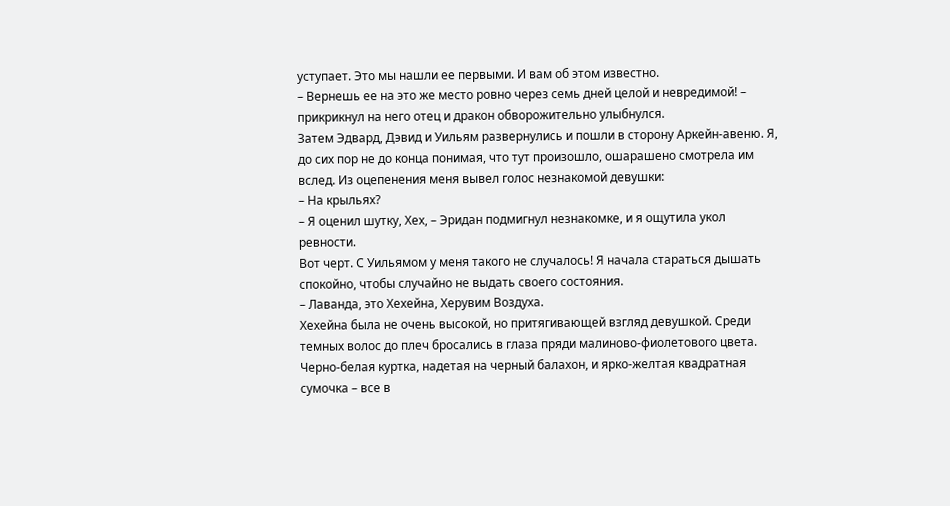уступает. Это мы нашли ее первыми. И вам об этом известно.
– Вернешь ее на это же место ровно через семь дней целой и невредимой! – прикрикнул на него отец и дракон обворожительно улыбнулся.
Затем Эдвард, Дэвид и Уильям развернулись и пошли в сторону Аркейн-авеню. Я, до сих пор не до конца понимая, что тут произошло, ошарашено смотрела им вслед. Из оцепенения меня вывел голос незнакомой девушки:
– На крыльях?
– Я оценил шутку, Хех, – Эридан подмигнул незнакомке, и я ощутила укол ревности.
Вот черт. С Уильямом у меня такого не случалось! Я начала стараться дышать спокойно, чтобы случайно не выдать своего состояния.
– Лаванда, это Хехейна, Херувим Воздуха.
Хехейна была не очень высокой, но притягивающей взгляд девушкой. Среди темных волос до плеч бросались в глаза пряди малиново-фиолетового цвета. Черно-белая куртка, надетая на черный балахон, и ярко-желтая квадратная сумочка – все в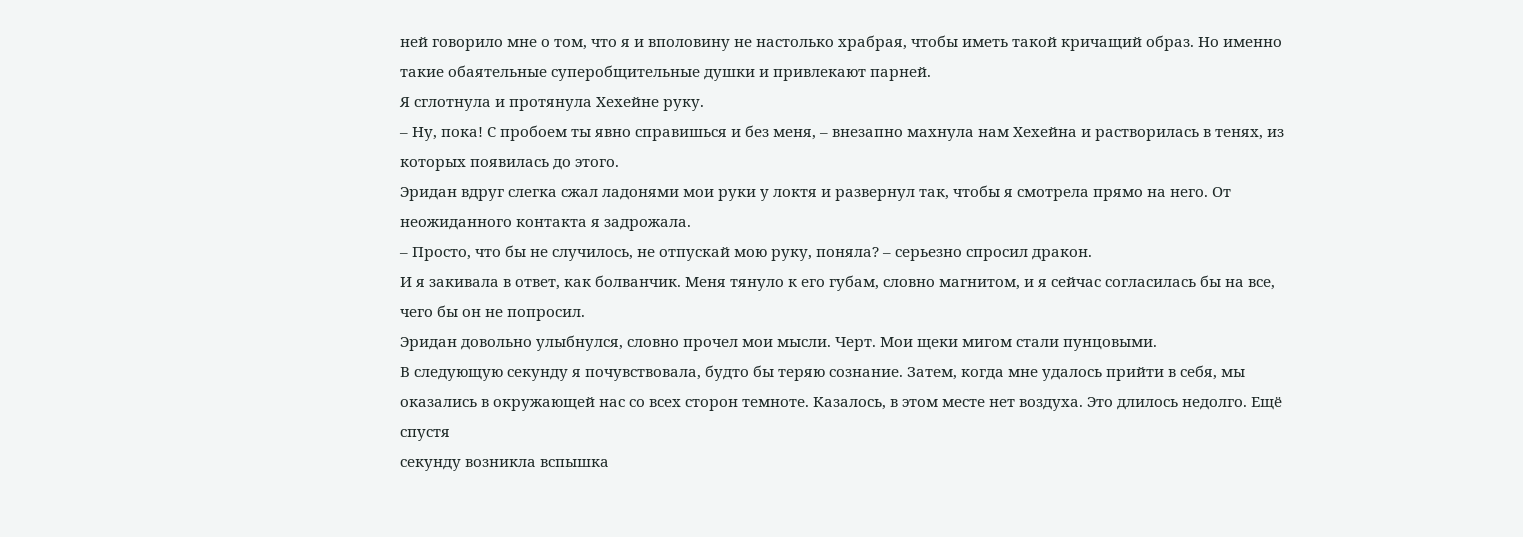ней говорило мне о том, что я и вполовину не настолько храбрая, чтобы иметь такой кричащий образ. Но именно такие обаятельные суперобщительные душки и привлекают парней.
Я сглотнула и протянула Хехейне руку.
– Ну, пока! С пробоем ты явно справишься и без меня, – внезапно махнула нам Хехейна и растворилась в тенях, из которых появилась до этого.
Эридан вдруг слегка сжал ладонями мои руки у локтя и развернул так, чтобы я смотрела прямо на него. От неожиданного контакта я задрожала.
– Просто, что бы не случилось, не отпускай мою руку, поняла? – серьезно спросил дракон.
И я закивала в ответ, как болванчик. Меня тянуло к его губам, словно магнитом, и я сейчас согласилась бы на все, чего бы он не попросил.
Эридан довольно улыбнулся, словно прочел мои мысли. Черт. Мои щеки мигом стали пунцовыми.
В следующую секунду я почувствовала, будто бы теряю сознание. Затем, когда мне удалось прийти в себя, мы оказались в окружающей нас со всех сторон темноте. Казалось, в этом месте нет воздуха. Это длилось недолго. Ещё спустя
секунду возникла вспышка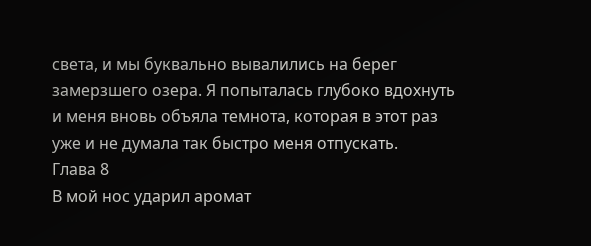света, и мы буквально вывалились на берег замерзшего озера. Я попыталась глубоко вдохнуть и меня вновь объяла темнота, которая в этот раз уже и не думала так быстро меня отпускать.
Глава 8
В мой нос ударил аромат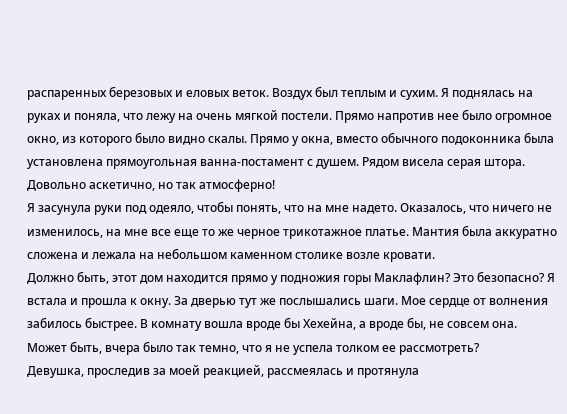распаренных березовых и еловых веток. Воздух был теплым и сухим. Я поднялась на руках и поняла, что лежу на очень мягкой постели. Прямо напротив нее было огромное окно, из которого было видно скалы. Прямо у окна, вместо обычного подоконника была установлена прямоугольная ванна-постамент с душем. Рядом висела серая штора. Довольно аскетично, но так атмосферно!
Я засунула руки под одеяло, чтобы понять, что на мне надето. Оказалось, что ничего не изменилось, на мне все еще то же черное трикотажное платье. Мантия была аккуратно сложена и лежала на небольшом каменном столике возле кровати.
Должно быть, этот дом находится прямо у подножия горы Маклафлин? Это безопасно? Я встала и прошла к окну. За дверью тут же послышались шаги. Мое сердце от волнения забилось быстрее. В комнату вошла вроде бы Хехейна, а вроде бы, не совсем она. Может быть, вчера было так темно, что я не успела толком ее рассмотреть?
Девушка, проследив за моей реакцией, рассмеялась и протянула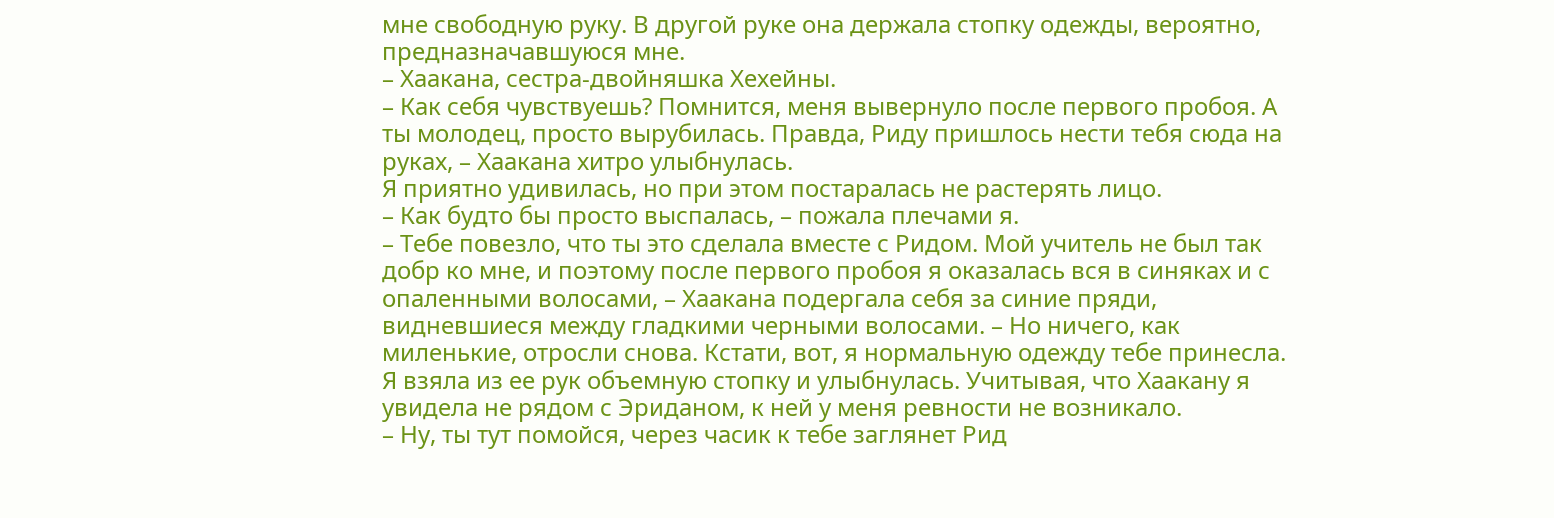мне свободную руку. В другой руке она держала стопку одежды, вероятно, предназначавшуюся мне.
– Хаакана, сестра-двойняшка Хехейны.
– Как себя чувствуешь? Помнится, меня вывернуло после первого пробоя. А ты молодец, просто вырубилась. Правда, Риду пришлось нести тебя сюда на руках, – Хаакана хитро улыбнулась.
Я приятно удивилась, но при этом постаралась не растерять лицо.
– Как будто бы просто выспалась, – пожала плечами я.
– Тебе повезло, что ты это сделала вместе с Ридом. Мой учитель не был так добр ко мне, и поэтому после первого пробоя я оказалась вся в синяках и с опаленными волосами, – Хаакана подергала себя за синие пряди, видневшиеся между гладкими черными волосами. – Но ничего, как миленькие, отросли снова. Кстати, вот, я нормальную одежду тебе принесла.
Я взяла из ее рук объемную стопку и улыбнулась. Учитывая, что Хаакану я увидела не рядом с Эриданом, к ней у меня ревности не возникало.
– Ну, ты тут помойся, через часик к тебе заглянет Рид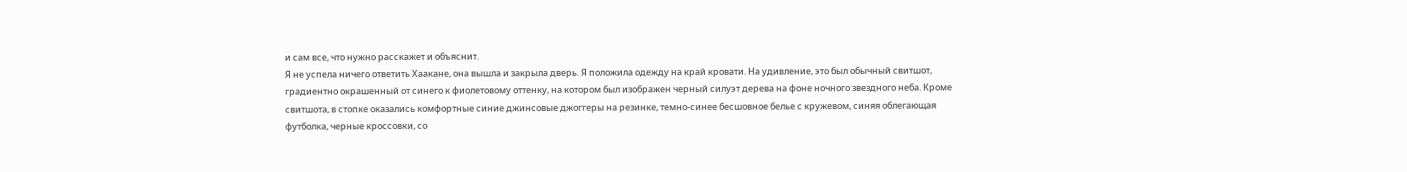и сам все, что нужно расскажет и объяснит.
Я не успела ничего ответить Хаакане, она вышла и закрыла дверь. Я положила одежду на край кровати. На удивление, это был обычный свитшот, градиентно окрашенный от синего к фиолетовому оттенку, на котором был изображен черный силуэт дерева на фоне ночного звездного неба. Кроме свитшота, в стопке оказались комфортные синие джинсовые джоггеры на резинке, темно-синее бесшовное белье с кружевом, синяя облегающая футболка, черные кроссовки, со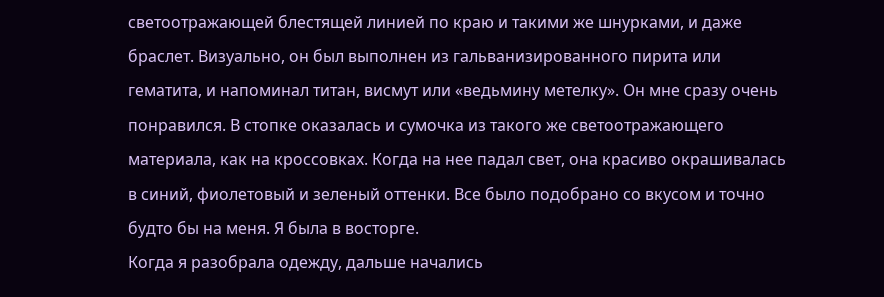светоотражающей блестящей линией по краю и такими же шнурками, и даже браслет. Визуально, он был выполнен из гальванизированного пирита или гематита, и напоминал титан, висмут или «ведьмину метелку». Он мне сразу очень понравился. В стопке оказалась и сумочка из такого же светоотражающего материала, как на кроссовках. Когда на нее падал свет, она красиво окрашивалась в синий, фиолетовый и зеленый оттенки. Все было подобрано со вкусом и точно будто бы на меня. Я была в восторге.
Когда я разобрала одежду, дальше начались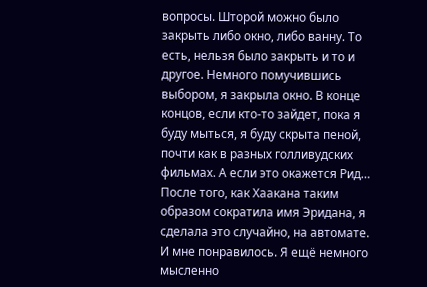вопросы. Шторой можно было закрыть либо окно, либо ванну. То есть, нельзя было закрыть и то и другое. Немного помучившись выбором, я закрыла окно. В конце концов, если кто-то зайдет, пока я буду мыться, я буду скрыта пеной, почти как в разных голливудских фильмах. А если это окажется Рид… После того, как Хаакана таким образом сократила имя Эридана, я сделала это случайно, на автомате. И мне понравилось. Я ещё немного мысленно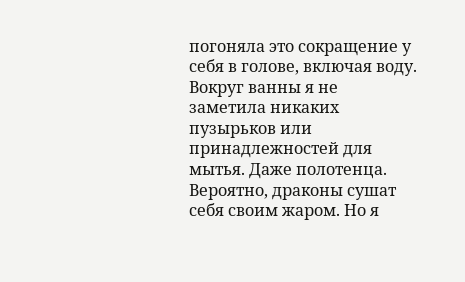погоняла это сокращение у себя в голове, включая воду. Вокруг ванны я не заметила никаких пузырьков или принадлежностей для мытья. Даже полотенца. Вероятно, драконы сушат себя своим жаром. Но я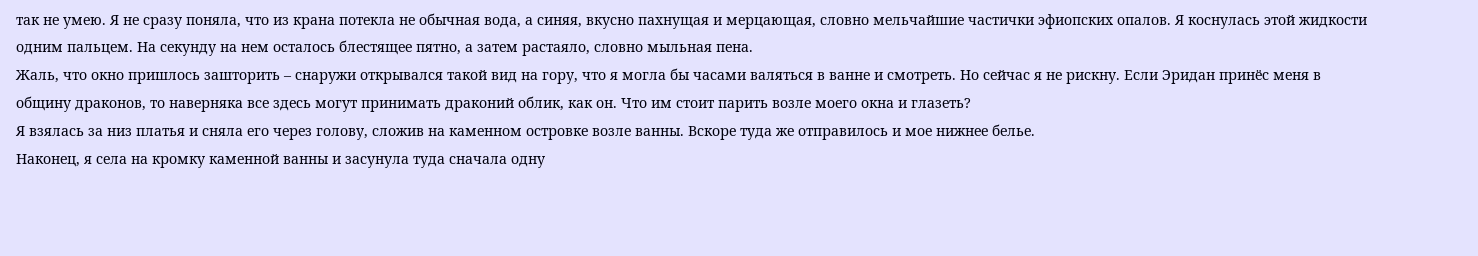так не умею. Я не сразу поняла, что из крана потекла не обычная вода, а синяя, вкусно пахнущая и мерцающая, словно мельчайшие частички эфиопских опалов. Я коснулась этой жидкости одним пальцем. На секунду на нем осталось блестящее пятно, а затем растаяло, словно мыльная пена.
Жаль, что окно пришлось зашторить – снаружи открывался такой вид на гору, что я могла бы часами валяться в ванне и смотреть. Но сейчас я не рискну. Если Эридан принёс меня в общину драконов, то наверняка все здесь могут принимать драконий облик, как он. Что им стоит парить возле моего окна и глазеть?
Я взялась за низ платья и сняла его через голову, сложив на каменном островке возле ванны. Вскоре туда же отправилось и мое нижнее белье.
Наконец, я села на кромку каменной ванны и засунула туда сначала одну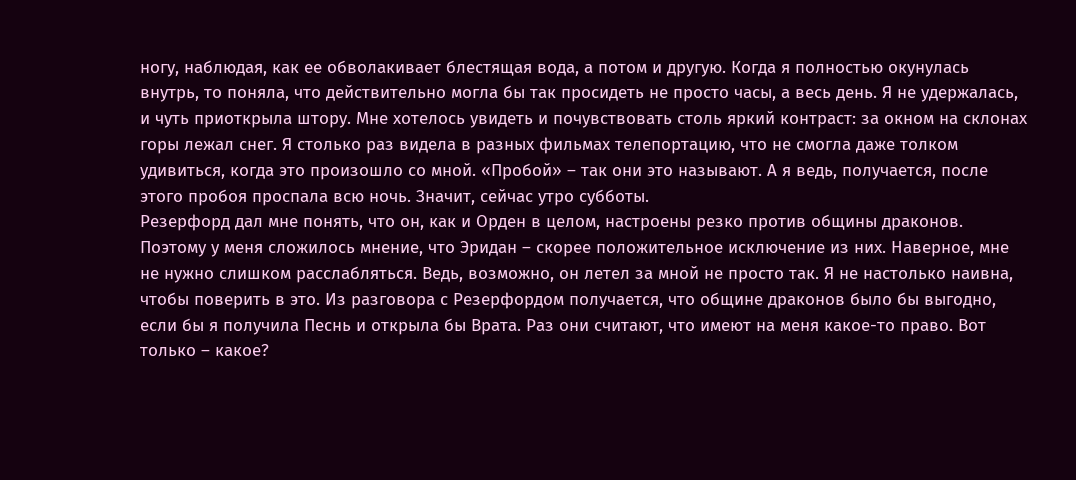ногу, наблюдая, как ее обволакивает блестящая вода, а потом и другую. Когда я полностью окунулась внутрь, то поняла, что действительно могла бы так просидеть не просто часы, а весь день. Я не удержалась, и чуть приоткрыла штору. Мне хотелось увидеть и почувствовать столь яркий контраст: за окном на склонах горы лежал снег. Я столько раз видела в разных фильмах телепортацию, что не смогла даже толком удивиться, когда это произошло со мной. «Пробой» – так они это называют. А я ведь, получается, после этого пробоя проспала всю ночь. Значит, сейчас утро субботы.
Резерфорд дал мне понять, что он, как и Орден в целом, настроены резко против общины драконов. Поэтому у меня сложилось мнение, что Эридан – скорее положительное исключение из них. Наверное, мне не нужно слишком расслабляться. Ведь, возможно, он летел за мной не просто так. Я не настолько наивна, чтобы поверить в это. Из разговора с Резерфордом получается, что общине драконов было бы выгодно, если бы я получила Песнь и открыла бы Врата. Раз они считают, что имеют на меня какое-то право. Вот только – какое?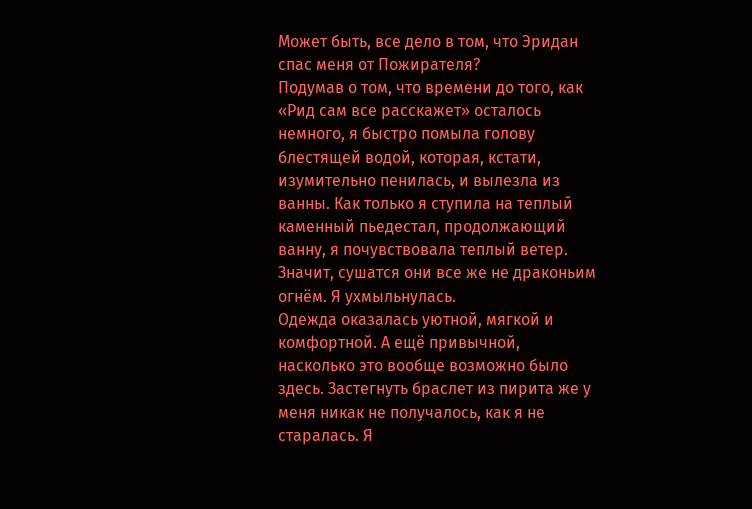Может быть, все дело в том, что Эридан спас меня от Пожирателя?
Подумав о том, что времени до того, как «Рид сам все расскажет» осталось немного, я быстро помыла голову блестящей водой, которая, кстати, изумительно пенилась, и вылезла из ванны. Как только я ступила на теплый каменный пьедестал, продолжающий ванну, я почувствовала теплый ветер. Значит, сушатся они все же не драконьим огнём. Я ухмыльнулась.
Одежда оказалась уютной, мягкой и комфортной. А ещё привычной, насколько это вообще возможно было здесь. Застегнуть браслет из пирита же у меня никак не получалось, как я не старалась. Я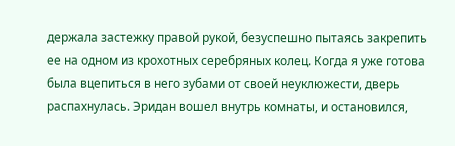держала застежку правой рукой, безуспешно пытаясь закрепить ее на одном из крохотных серебряных колец. Когда я уже готова была вцепиться в него зубами от своей неуклюжести, дверь распахнулась. Эридан вошел внутрь комнаты, и остановился,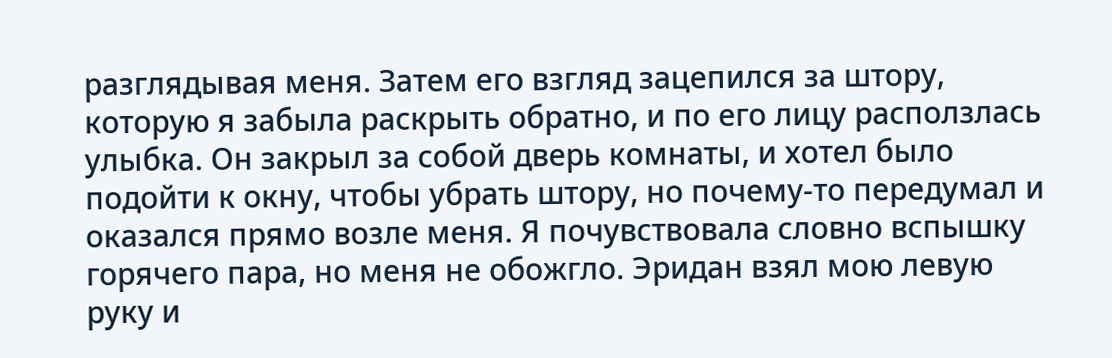разглядывая меня. Затем его взгляд зацепился за штору, которую я забыла раскрыть обратно, и по его лицу расползлась улыбка. Он закрыл за собой дверь комнаты, и хотел было подойти к окну, чтобы убрать штору, но почему-то передумал и оказался прямо возле меня. Я почувствовала словно вспышку горячего пара, но меня не обожгло. Эридан взял мою левую руку и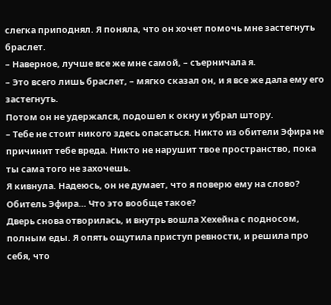слегка приподнял. Я поняла, что он хочет помочь мне застегнуть браслет.
– Наверное, лучше все же мне самой, – съерничала я.
– Это всего лишь браслет, – мягко сказал он, и я все же дала ему его застегнуть.
Потом он не удержался, подошел к окну и убрал штору.
– Тебе не стоит никого здесь опасаться. Никто из обители Эфира не причинит тебе вреда. Никто не нарушит твое пространство, пока ты сама того не захочешь.
Я кивнула. Надеюсь, он не думает, что я поверю ему на слово? Обитель Эфира… Что это вообще такое?
Дверь снова отворилась, и внутрь вошла Хехейна с подносом, полным еды. Я опять ощутила приступ ревности, и решила про себя, что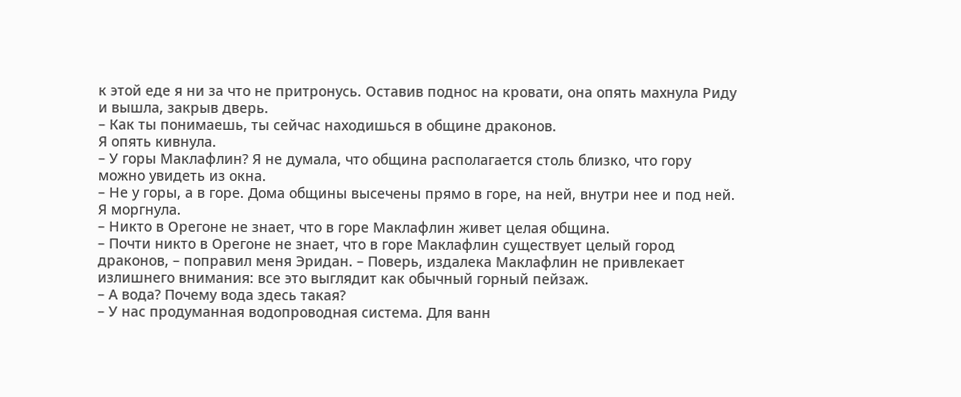к этой еде я ни за что не притронусь. Оставив поднос на кровати, она опять махнула Риду и вышла, закрыв дверь.
– Как ты понимаешь, ты сейчас находишься в общине драконов.
Я опять кивнула.
– У горы Маклафлин? Я не думала, что община располагается столь близко, что гору можно увидеть из окна.
– Не у горы, а в горе. Дома общины высечены прямо в горе, на ней, внутри нее и под ней.
Я моргнула.
– Никто в Орегоне не знает, что в горе Маклафлин живет целая община.
– Почти никто в Орегоне не знает, что в горе Маклафлин существует целый город драконов, – поправил меня Эридан. – Поверь, издалека Маклафлин не привлекает излишнего внимания: все это выглядит как обычный горный пейзаж.
– А вода? Почему вода здесь такая?
– У нас продуманная водопроводная система. Для ванн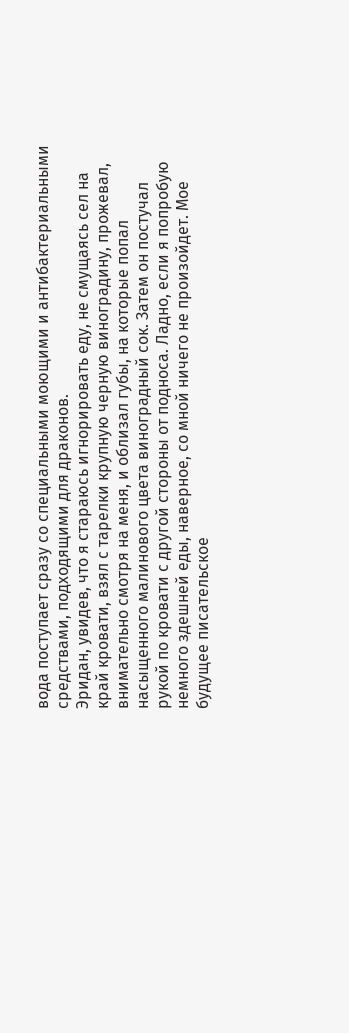вода поступает сразу со специальными моющими и антибактериальными средствами, подходящими для драконов.
Эридан, увидев, что я стараюсь игнорировать еду, не смущаясь сел на край кровати, взял с тарелки крупную черную виноградину, прожевал, внимательно смотря на меня, и облизал губы, на которые попал насыщенного малинового цвета виноградный сок. Затем он постучал рукой по кровати с другой стороны от подноса. Ладно, если я попробую немного здешней еды, наверное, со мной ничего не произойдет. Мое будущее писательское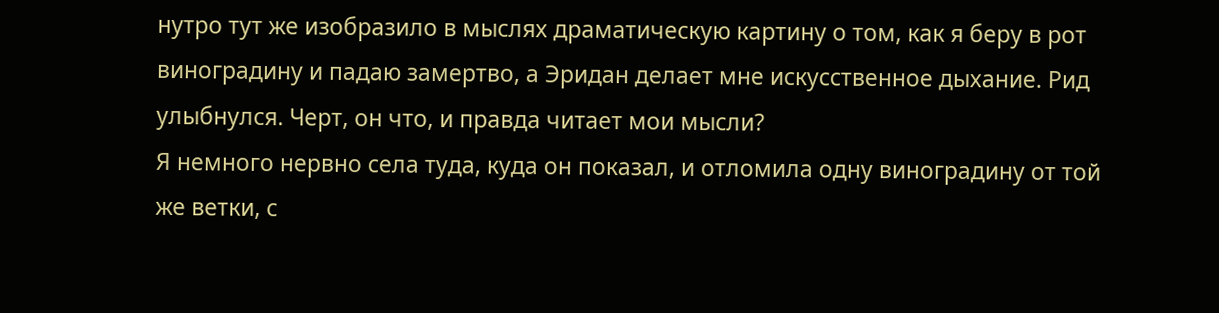нутро тут же изобразило в мыслях драматическую картину о том, как я беру в рот виноградину и падаю замертво, а Эридан делает мне искусственное дыхание. Рид улыбнулся. Черт, он что, и правда читает мои мысли?
Я немного нервно села туда, куда он показал, и отломила одну виноградину от той же ветки, с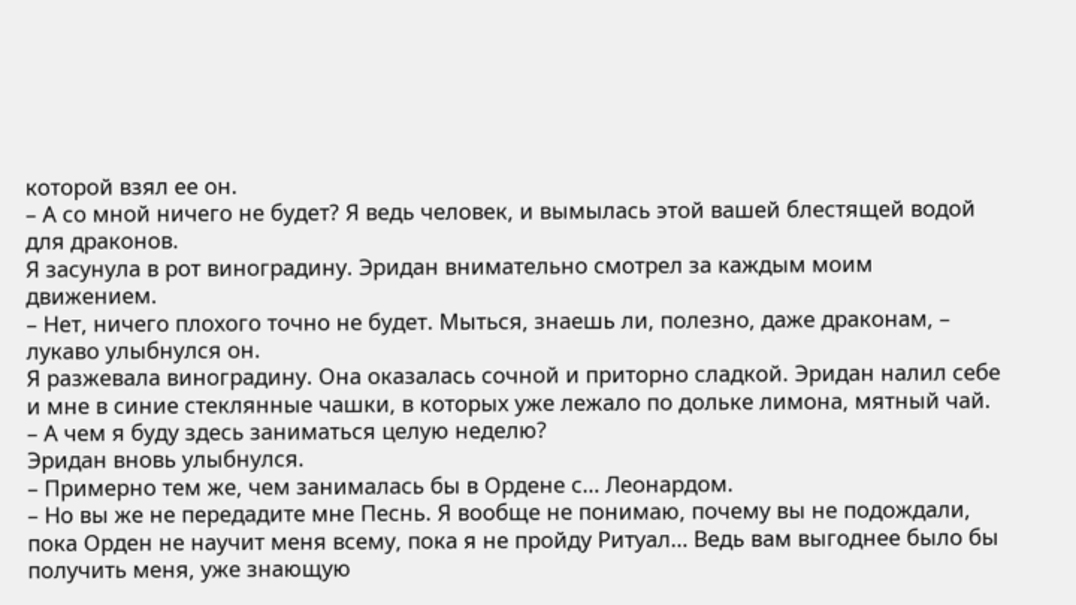которой взял ее он.
– А со мной ничего не будет? Я ведь человек, и вымылась этой вашей блестящей водой для драконов.
Я засунула в рот виноградину. Эридан внимательно смотрел за каждым моим движением.
– Нет, ничего плохого точно не будет. Мыться, знаешь ли, полезно, даже драконам, – лукаво улыбнулся он.
Я разжевала виноградину. Она оказалась сочной и приторно сладкой. Эридан налил себе и мне в синие стеклянные чашки, в которых уже лежало по дольке лимона, мятный чай.
– А чем я буду здесь заниматься целую неделю?
Эридан вновь улыбнулся.
– Примерно тем же, чем занималась бы в Ордене с… Леонардом.
– Но вы же не передадите мне Песнь. Я вообще не понимаю, почему вы не подождали, пока Орден не научит меня всему, пока я не пройду Ритуал… Ведь вам выгоднее было бы получить меня, уже знающую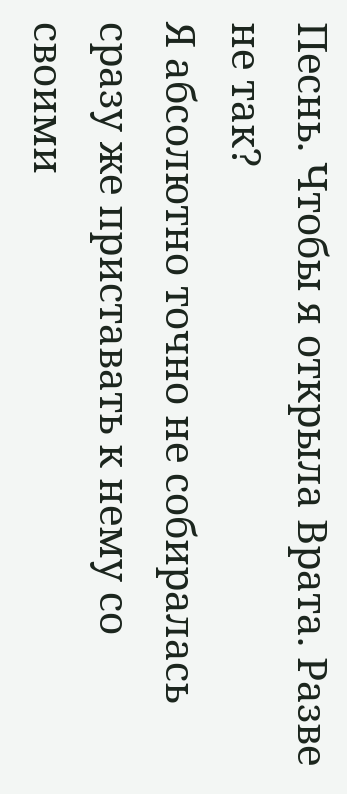Песнь. Чтобы я открыла Врата. Разве не так?
Я абсолютно точно не собиралась сразу же приставать к нему со своими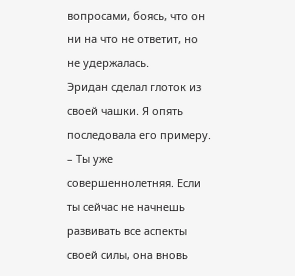вопросами, боясь, что он ни на что не ответит, но не удержалась.
Эридан сделал глоток из своей чашки. Я опять последовала его примеру.
– Ты уже совершеннолетняя. Если ты сейчас не начнешь развивать все аспекты своей силы, она вновь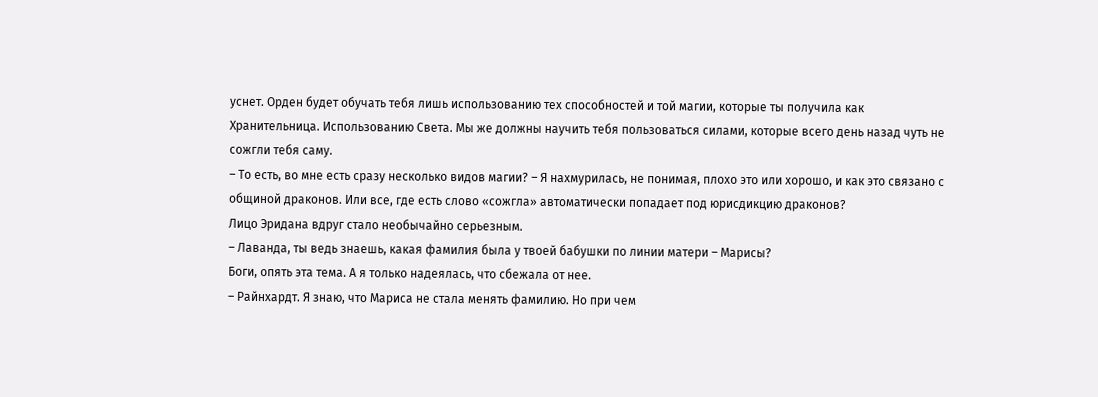уснет. Орден будет обучать тебя лишь использованию тех способностей и той магии, которые ты получила как Хранительница. Использованию Света. Мы же должны научить тебя пользоваться силами, которые всего день назад чуть не сожгли тебя саму.
– То есть, во мне есть сразу несколько видов магии? – Я нахмурилась, не понимая, плохо это или хорошо, и как это связано с общиной драконов. Или все, где есть слово «сожгла» автоматически попадает под юрисдикцию драконов?
Лицо Эридана вдруг стало необычайно серьезным.
– Лаванда, ты ведь знаешь, какая фамилия была у твоей бабушки по линии матери – Марисы?
Боги, опять эта тема. А я только надеялась, что сбежала от нее.
– Райнхардт. Я знаю, что Мариса не стала менять фамилию. Но при чем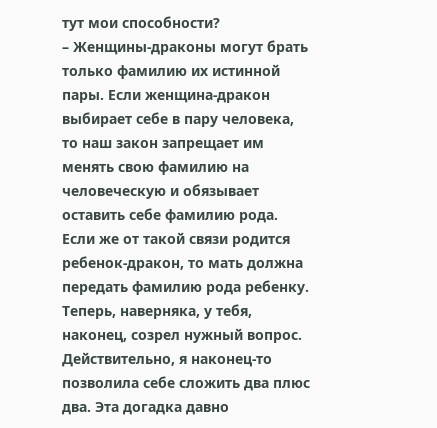тут мои способности?
– Женщины-драконы могут брать только фамилию их истинной пары. Если женщина-дракон выбирает себе в пару человека, то наш закон запрещает им менять свою фамилию на человеческую и обязывает оставить себе фамилию рода. Если же от такой связи родится ребенок-дракон, то мать должна передать фамилию рода ребенку. Теперь, наверняка, у тебя, наконец, созрел нужный вопрос.
Действительно, я наконец-то позволила себе сложить два плюс два. Эта догадка давно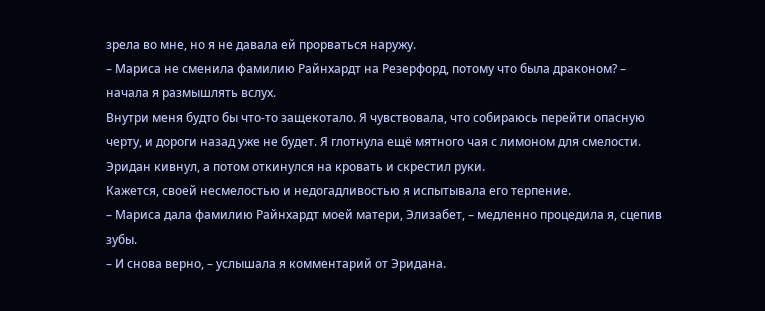зрела во мне, но я не давала ей прорваться наружу.
– Мариса не сменила фамилию Райнхардт на Резерфорд, потому что была драконом? – начала я размышлять вслух.
Внутри меня будто бы что-то защекотало. Я чувствовала, что собираюсь перейти опасную черту, и дороги назад уже не будет. Я глотнула ещё мятного чая с лимоном для смелости.
Эридан кивнул, а потом откинулся на кровать и скрестил руки.
Кажется, своей несмелостью и недогадливостью я испытывала его терпение.
– Мариса дала фамилию Райнхардт моей матери, Элизабет, – медленно процедила я, сцепив зубы.
– И снова верно, – услышала я комментарий от Эридана.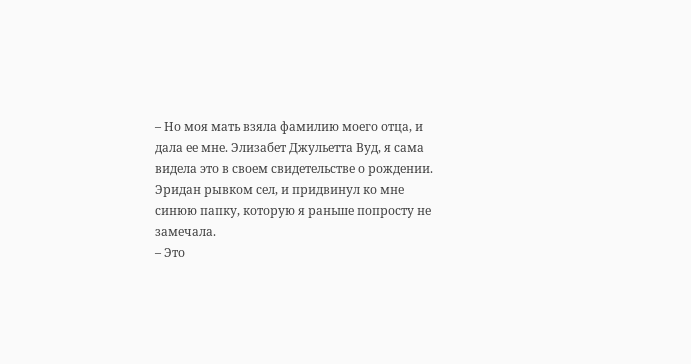– Но моя мать взяла фамилию моего отца, и дала ее мне. Элизабет Джульетта Вуд, я сама видела это в своем свидетельстве о рождении.
Эридан рывком сел, и придвинул ко мне синюю папку, которую я раньше попросту не замечала.
– Это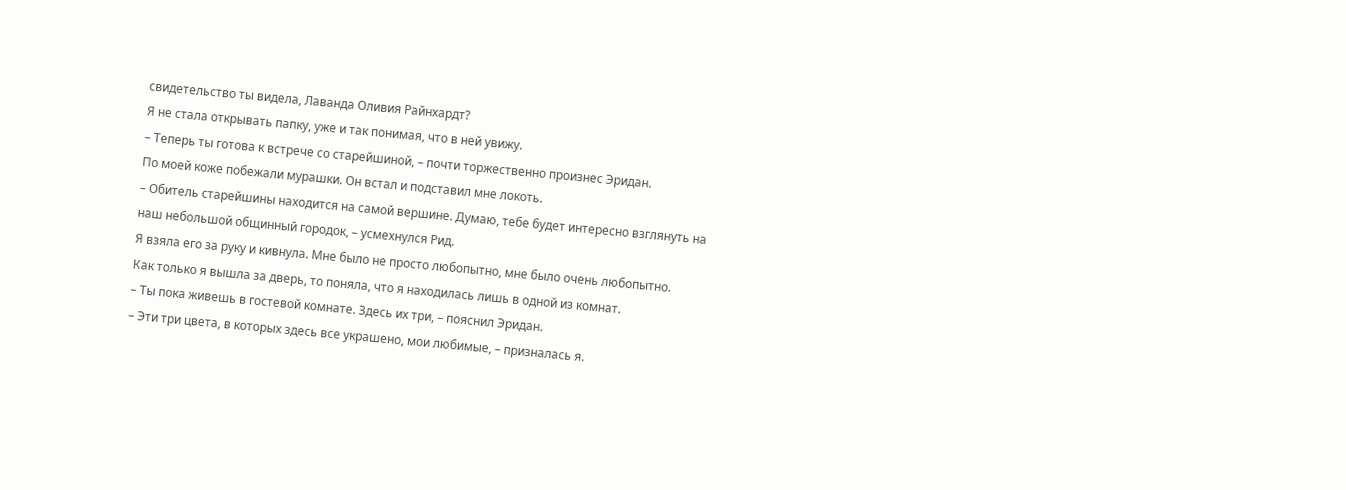свидетельство ты видела, Лаванда Оливия Райнхардт?
Я не стала открывать папку, уже и так понимая, что в ней увижу.
– Теперь ты готова к встрече со старейшиной, – почти торжественно произнес Эридан.
По моей коже побежали мурашки. Он встал и подставил мне локоть.
– Обитель старейшины находится на самой вершине. Думаю, тебе будет интересно взглянуть на наш небольшой общинный городок, – усмехнулся Рид.
Я взяла его за руку и кивнула. Мне было не просто любопытно, мне было очень любопытно.
Как только я вышла за дверь, то поняла, что я находилась лишь в одной из комнат.
– Ты пока живешь в гостевой комнате. Здесь их три, – пояснил Эридан.
– Эти три цвета, в которых здесь все украшено, мои любимые, – призналась я.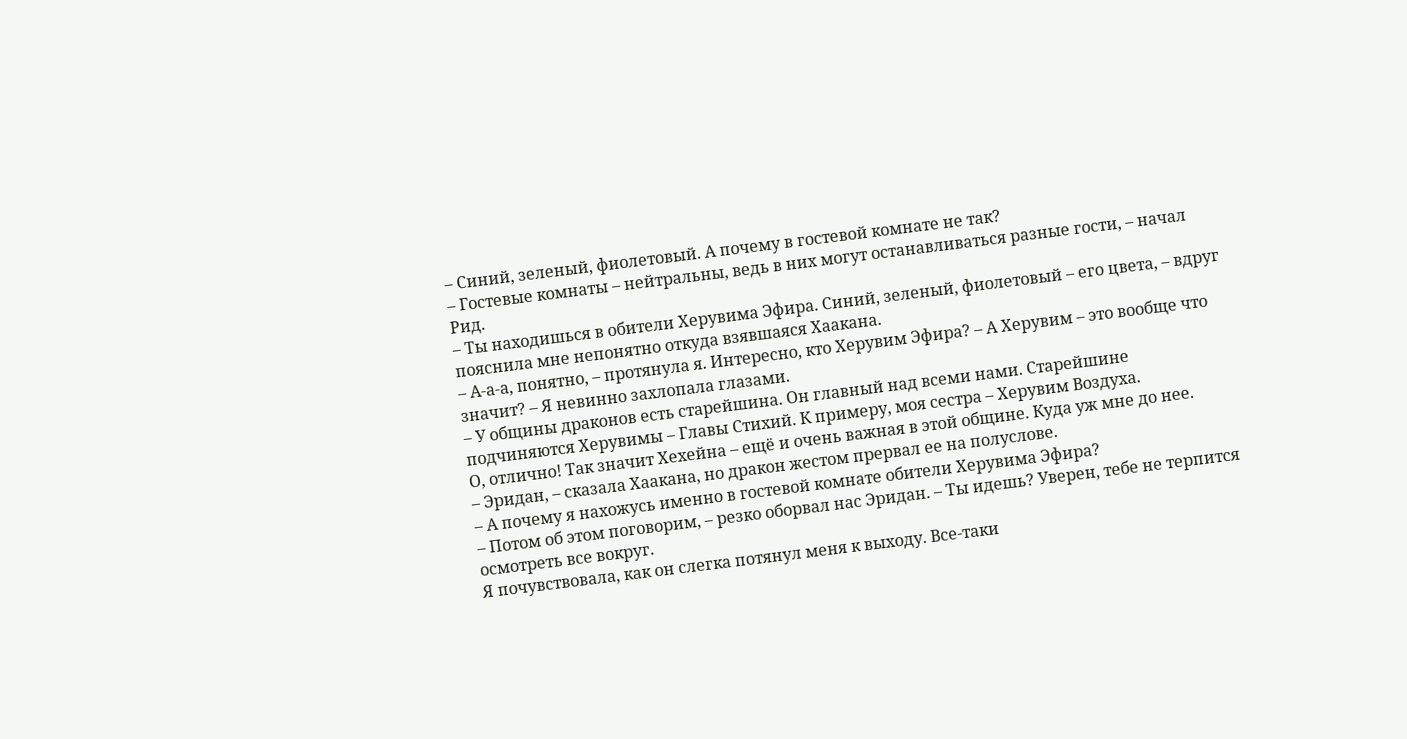– Синий, зеленый, фиолетовый. А почему в гостевой комнате не так?
– Гостевые комнаты – нейтральны, ведь в них могут останавливаться разные гости, – начал Рид.
– Ты находишься в обители Херувима Эфира. Синий, зеленый, фиолетовый – его цвета, – вдруг пояснила мне непонятно откуда взявшаяся Хаакана.
– А-а-а, понятно, – протянула я. Интересно, кто Херувим Эфира? – А Херувим – это вообще что значит? – Я невинно захлопала глазами.
– У общины драконов есть старейшина. Он главный над всеми нами. Старейшине подчиняются Херувимы – Главы Стихий. К примеру, моя сестра – Херувим Воздуха.
О, отлично! Так значит Хехейна – ещё и очень важная в этой общине. Куда уж мне до нее.
– Эридан, – сказала Хаакана, но дракон жестом прервал ее на полуслове.
– А почему я нахожусь именно в гостевой комнате обители Херувима Эфира?
– Потом об этом поговорим, – резко оборвал нас Эридан. – Ты идешь? Уверен, тебе не терпится осмотреть все вокруг.
Я почувствовала, как он слегка потянул меня к выходу. Все-таки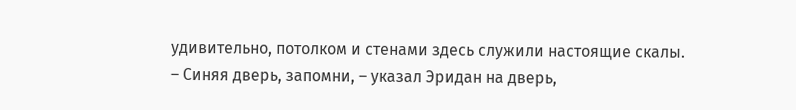удивительно, потолком и стенами здесь служили настоящие скалы.
– Синяя дверь, запомни, – указал Эридан на дверь,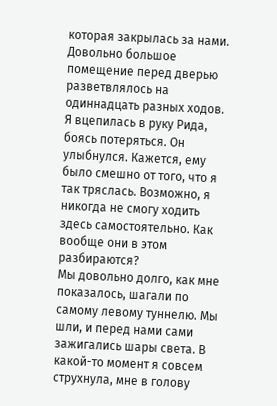которая закрылась за нами. Довольно большое помещение перед дверью разветвлялось на одиннадцать разных ходов. Я вцепилась в руку Рида, боясь потеряться. Он улыбнулся. Кажется, ему было смешно от того, что я так тряслась. Возможно, я никогда не смогу ходить здесь самостоятельно. Как вообще они в этом разбираются?
Мы довольно долго, как мне показалось, шагали по самому левому туннелю. Мы шли, и перед нами сами зажигались шары света. В какой-то момент я совсем струхнула, мне в голову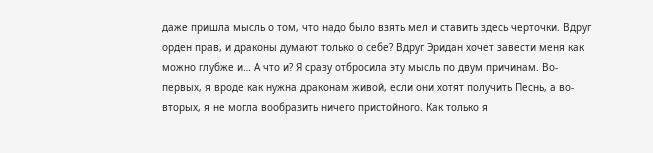даже пришла мысль о том, что надо было взять мел и ставить здесь черточки. Вдруг орден прав, и драконы думают только о себе? Вдруг Эридан хочет завести меня как можно глубже и… А что и? Я сразу отбросила эту мысль по двум причинам. Во-первых, я вроде как нужна драконам живой, если они хотят получить Песнь, а во-вторых, я не могла вообразить ничего пристойного. Как только я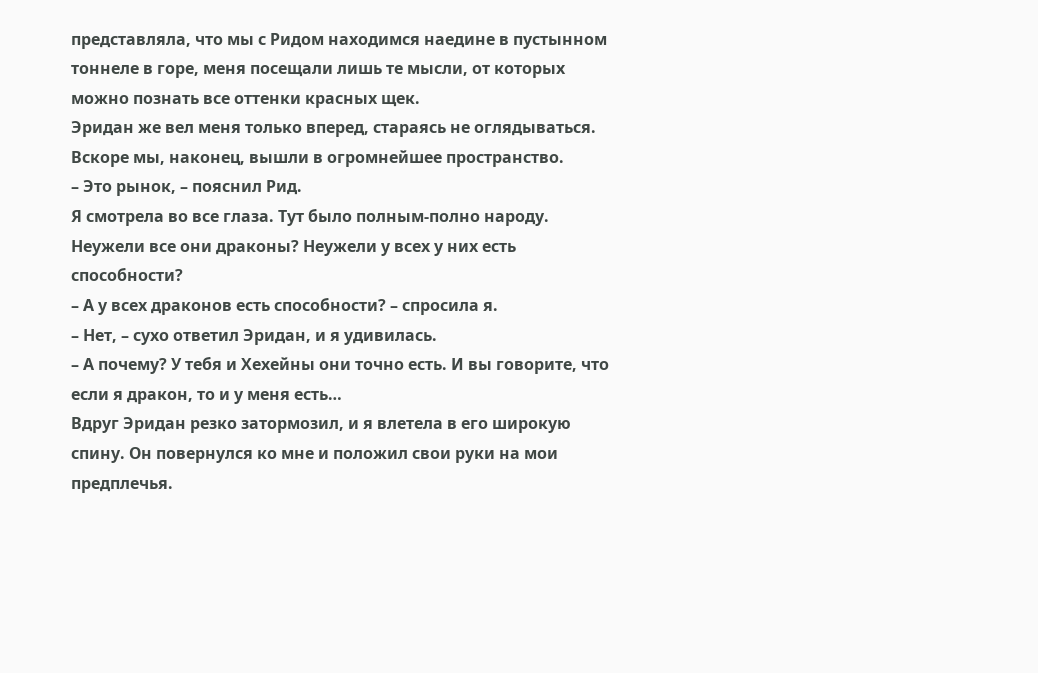представляла, что мы с Ридом находимся наедине в пустынном тоннеле в горе, меня посещали лишь те мысли, от которых можно познать все оттенки красных щек.
Эридан же вел меня только вперед, стараясь не оглядываться. Вскоре мы, наконец, вышли в огромнейшее пространство.
– Это рынок, – пояснил Рид.
Я смотрела во все глаза. Тут было полным-полно народу. Неужели все они драконы? Неужели у всех у них есть способности?
– А у всех драконов есть способности? – спросила я.
– Нет, – сухо ответил Эридан, и я удивилась.
– А почему? У тебя и Хехейны они точно есть. И вы говорите, что если я дракон, то и у меня есть…
Вдруг Эридан резко затормозил, и я влетела в его широкую спину. Он повернулся ко мне и положил свои руки на мои предплечья.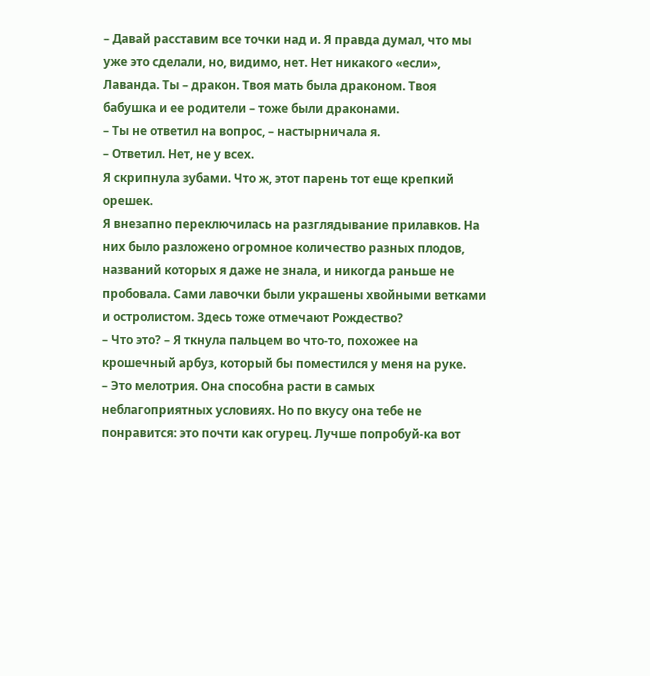– Давай расставим все точки над и. Я правда думал, что мы уже это сделали, но, видимо, нет. Нет никакого «если», Лаванда. Ты – дракон. Твоя мать была драконом. Твоя бабушка и ее родители – тоже были драконами.
– Ты не ответил на вопрос, – настырничала я.
– Ответил. Нет, не у всех.
Я скрипнула зубами. Что ж, этот парень тот еще крепкий орешек.
Я внезапно переключилась на разглядывание прилавков. На них было разложено огромное количество разных плодов, названий которых я даже не знала, и никогда раньше не пробовала. Сами лавочки были украшены хвойными ветками и остролистом. Здесь тоже отмечают Рождество?
– Что это? – Я ткнула пальцем во что-то, похожее на крошечный арбуз, который бы поместился у меня на руке.
– Это мелотрия. Она способна расти в самых неблагоприятных условиях. Но по вкусу она тебе не понравится: это почти как огурец. Лучше попробуй-ка вот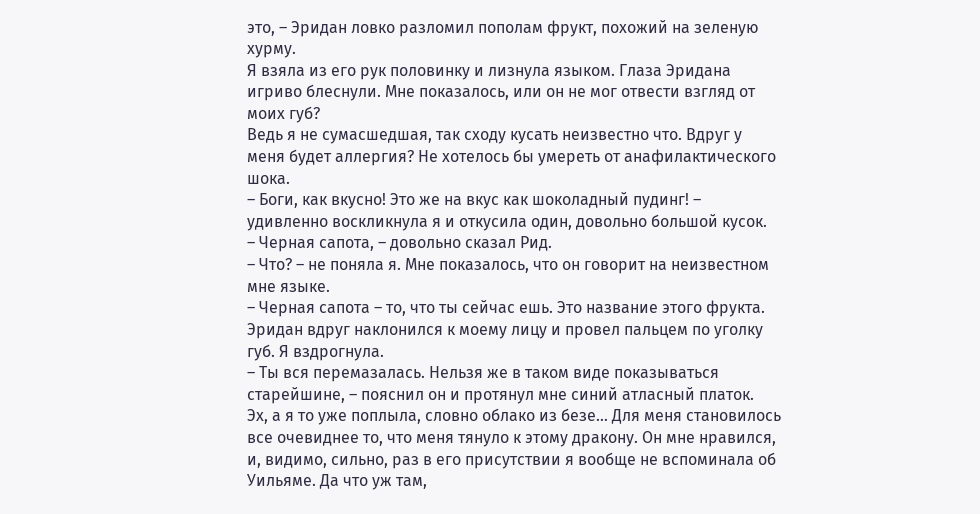это, – Эридан ловко разломил пополам фрукт, похожий на зеленую хурму.
Я взяла из его рук половинку и лизнула языком. Глаза Эридана игриво блеснули. Мне показалось, или он не мог отвести взгляд от моих губ?
Ведь я не сумасшедшая, так сходу кусать неизвестно что. Вдруг у меня будет аллергия? Не хотелось бы умереть от анафилактического шока.
– Боги, как вкусно! Это же на вкус как шоколадный пудинг! – удивленно воскликнула я и откусила один, довольно большой кусок.
– Черная сапота, – довольно сказал Рид.
– Что? – не поняла я. Мне показалось, что он говорит на неизвестном мне языке.
– Черная сапота – то, что ты сейчас ешь. Это название этого фрукта.
Эридан вдруг наклонился к моему лицу и провел пальцем по уголку губ. Я вздрогнула.
– Ты вся перемазалась. Нельзя же в таком виде показываться старейшине, – пояснил он и протянул мне синий атласный платок.
Эх, а я то уже поплыла, словно облако из безе… Для меня становилось все очевиднее то, что меня тянуло к этому дракону. Он мне нравился, и, видимо, сильно, раз в его присутствии я вообще не вспоминала об Уильяме. Да что уж там,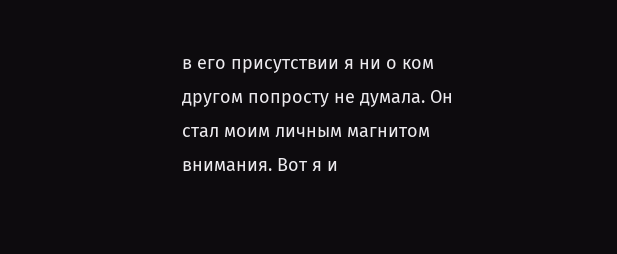в его присутствии я ни о ком другом попросту не думала. Он стал моим личным магнитом внимания. Вот я и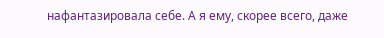нафантазировала себе. А я ему, скорее всего, даже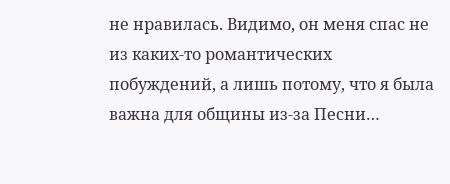не нравилась. Видимо, он меня спас не из каких-то романтических побуждений, а лишь потому, что я была важна для общины из-за Песни…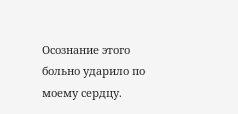Осознание этого больно ударило по моему сердцу.